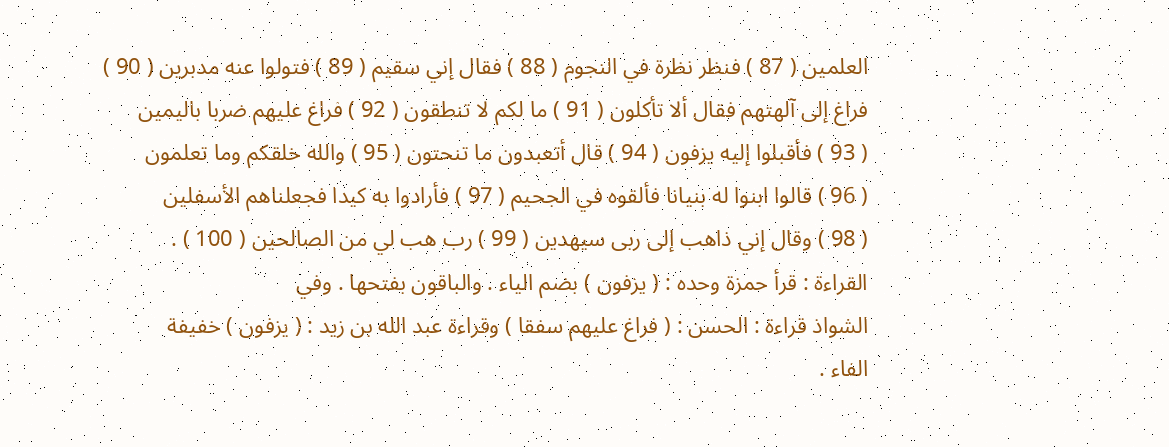العلمين ( 87 ) فنظر نظرة في النجوم ( 88 ) فقال إني سقيم ( 89 ) فتولوا عنه مدبرين ( 90 )
فراغ إلى آلهتهم فقال ألا تأكلون ( 91 ) ما لكم لا تنطقون ( 92 ) فراغ عليهم ضربا باليمين
( 93 ) فأقبلوا إليه يزفون ( 94 ) قال أتعبدون ما تنحتون ( 95 ) والله خلقكم وما تعلمون
( 96 ) قالوا ابنوا له بنيانا فألقوه في الجحيم ( 97 ) فأرادوا به كيدا فجعلناهم الأسفلين
( 98 ) وقال إني ذاهب إلى ربى سيهدين ( 99 ) رب هب لي من الصالحين ( 100 ) .
القراءة : قرأ حمزة وحده : ( يزفون ) بضم الياء . والباقون بفتحها . وفي
الشواذ قراءة : الحسن : ( فراغ عليهم سفقا ) وقراءة عبد الله بن زيد : ( يزفون ) خفيفة
الفاء .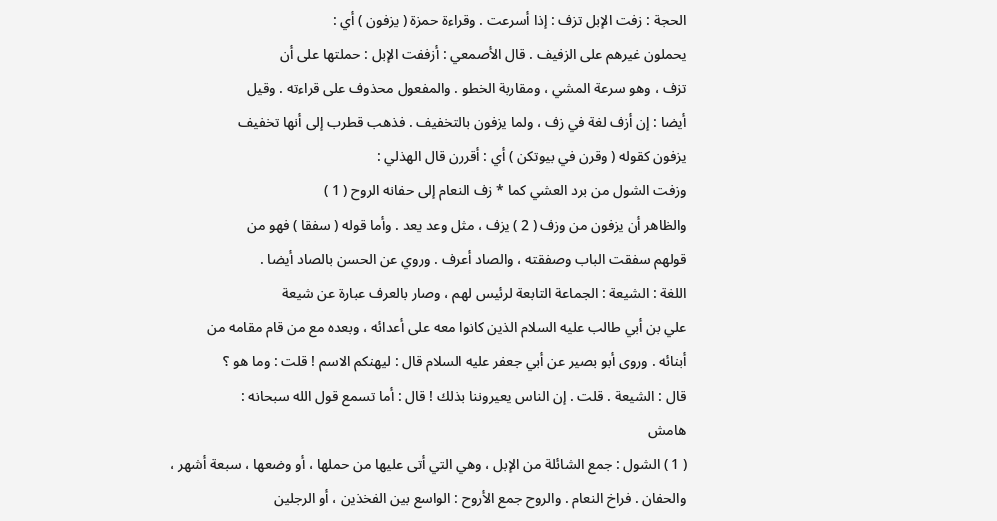الحجة : زفت الإبل تزف : إذا أسرعت . وقراءة حمزة ( يزفون ) أي :
يحملون غيرهم على الزفيف . قال الأصمعي : أزففت الإبل : حملتها على أن
تزف ، وهو سرعة المشي ، ومقاربة الخطو . والمفعول محذوف على قراءته . وقيل
أيضا : إن أزف لغة في زف ، ولما يزفون بالتخفيف . فذهب قطرب إلى أنها تخفيف
يزفون كقوله ( وقرن في بيوتكن ) أي : أقررن قال الهذلي :
وزفت الشول من برد العشي كما * زف النعام إلى حفانه الروح ( 1 )
والظاهر أن يزفون من وزف ( 2 ) يزف ، مثل وعد يعد . وأما قوله ( سفقا ) فهو من
قولهم سفقت الباب وصفقته ، والصاد أعرف . وروي عن الحسن بالصاد أيضا .
اللغة : الشيعة : الجماعة التابعة لرئيس لهم ، وصار بالعرف عبارة عن شيعة
علي بن أبي طالب عليه السلام الذين كانوا معه على أعدائه ، وبعده مع من قام مقامه من
أبنائه . وروى أبو بصير عن أبي جعفر عليه السلام قال : ليهنكم الاسم ! قلت : وما هو ؟
قال : الشيعة . قلت . إن الناس يعيروننا بذلك ! قال : أما تسمع قول الله سبحانه :
هامش
( 1 ) الشول : جمع الشائلة من الإبل ، وهي التي أتى عليها من حملها ، أو وضعها ، سبعة أشهر ،
والحفان . فراخ النعام . والروح جمع الأروح : الواسع بين الفخذين ، أو الرجلين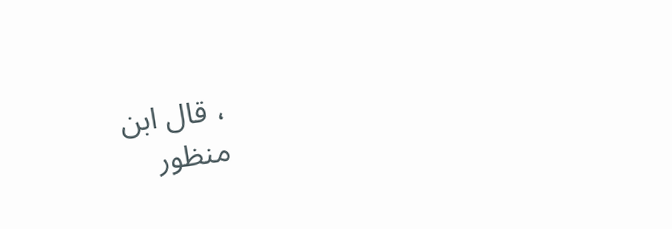، قال ابن
منظور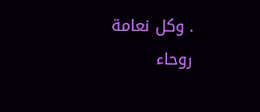. وكل نعامة روحاء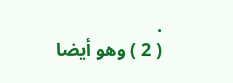.
( 2 ) وهو أيضا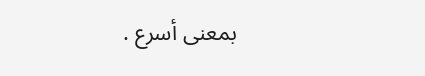بمعنى أسرع .